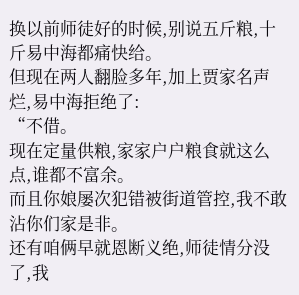换以前师徒好的时候,别说五斤粮,十斤易中海都痛快给。
但现在两人翻脸多年,加上贾家名声烂,易中海拒绝了:
“不借。
现在定量供粮,家家户户粮食就这么点,谁都不富余。
而且你娘屡次犯错被街道管控,我不敢沾你们家是非。
还有咱俩早就恩断义绝,师徒情分没了,我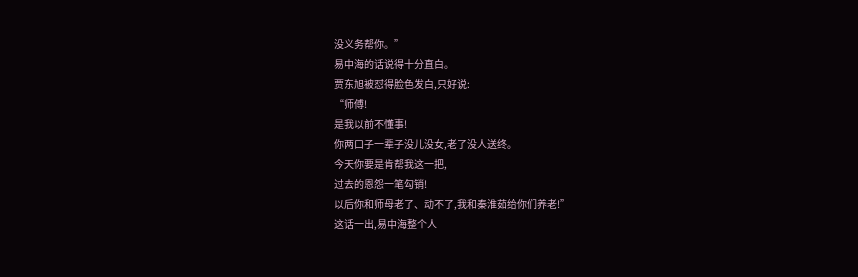没义务帮你。”
易中海的话说得十分直白。
贾东旭被怼得脸色发白,只好说:
“师傅!
是我以前不懂事!
你两口子一辈子没儿没女,老了没人送终。
今天你要是肯帮我这一把,
过去的恩怨一笔勾销!
以后你和师母老了、动不了,我和秦淮茹给你们养老!”
这话一出,易中海整个人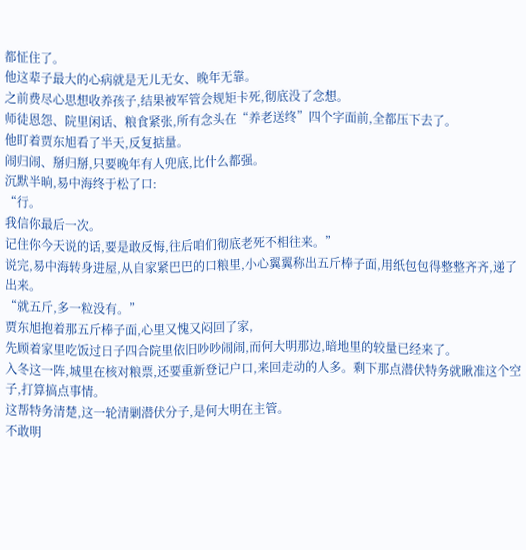都怔住了。
他这辈子最大的心病就是无儿无女、晚年无靠。
之前费尽心思想收养孩子,结果被军管会规矩卡死,彻底没了念想。
师徒恩怨、院里闲话、粮食紧张,所有念头在“养老送终”四个字面前,全都压下去了。
他盯着贾东旭看了半天,反复掂量。
闹归闹、掰归掰,只要晚年有人兜底,比什么都强。
沉默半晌,易中海终于松了口:
“行。
我信你最后一次。
记住你今天说的话,要是敢反悔,往后咱们彻底老死不相往来。”
说完,易中海转身进屋,从自家紧巴巴的口粮里,小心翼翼称出五斤棒子面,用纸包包得整整齐齐,递了出来。
“就五斤,多一粒没有。”
贾东旭抱着那五斤棒子面,心里又愧又闷回了家,
先顾着家里吃饭过日子四合院里依旧吵吵闹闹,而何大明那边,暗地里的较量已经来了。
入冬这一阵,城里在核对粮票,还要重新登记户口,来回走动的人多。剩下那点潜伏特务就瞅准这个空子,打算搞点事情。
这帮特务清楚,这一轮清剿潜伏分子,是何大明在主管。
不敢明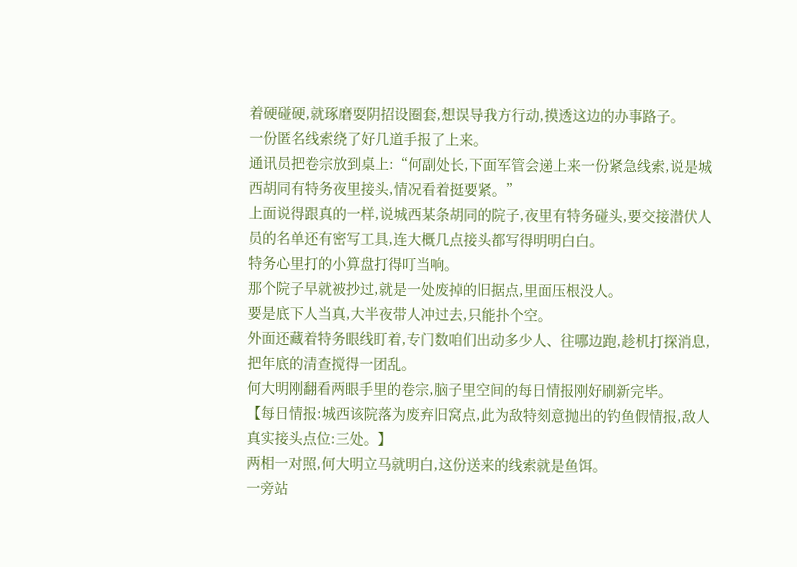着硬碰硬,就琢磨耍阴招设圈套,想误导我方行动,摸透这边的办事路子。
一份匿名线索绕了好几道手报了上来。
通讯员把卷宗放到桌上:“何副处长,下面军管会递上来一份紧急线索,说是城西胡同有特务夜里接头,情况看着挺要紧。”
上面说得跟真的一样,说城西某条胡同的院子,夜里有特务碰头,要交接潜伏人员的名单还有密写工具,连大概几点接头都写得明明白白。
特务心里打的小算盘打得叮当响。
那个院子早就被抄过,就是一处废掉的旧据点,里面压根没人。
要是底下人当真,大半夜带人冲过去,只能扑个空。
外面还藏着特务眼线盯着,专门数咱们出动多少人、往哪边跑,趁机打探消息,把年底的清查搅得一团乱。
何大明刚翻看两眼手里的卷宗,脑子里空间的每日情报刚好刷新完毕。
【每日情报:城西该院落为废弃旧窝点,此为敌特刻意抛出的钓鱼假情报,敌人真实接头点位:三处。】
两相一对照,何大明立马就明白,这份送来的线索就是鱼饵。
一旁站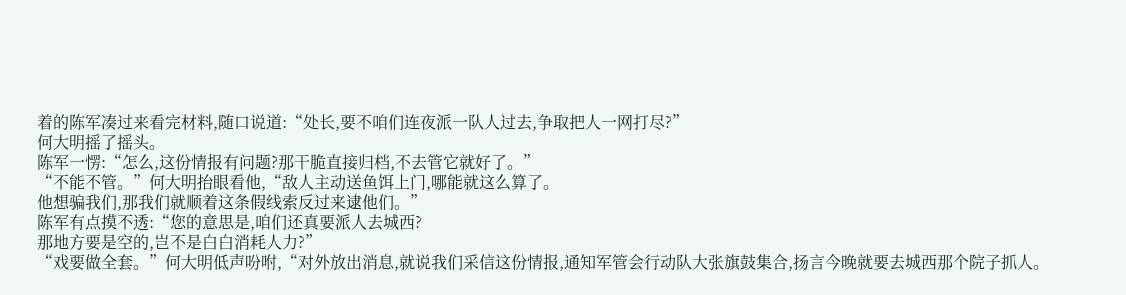着的陈军凑过来看完材料,随口说道:“处长,要不咱们连夜派一队人过去,争取把人一网打尽?”
何大明摇了摇头。
陈军一愣:“怎么,这份情报有问题?那干脆直接归档,不去管它就好了。”
“不能不管。”何大明抬眼看他,“敌人主动送鱼饵上门,哪能就这么算了。
他想骗我们,那我们就顺着这条假线索反过来逮他们。”
陈军有点摸不透:“您的意思是,咱们还真要派人去城西?
那地方要是空的,岂不是白白消耗人力?”
“戏要做全套。”何大明低声吩咐,“对外放出消息,就说我们采信这份情报,通知军管会行动队大张旗鼓集合,扬言今晚就要去城西那个院子抓人。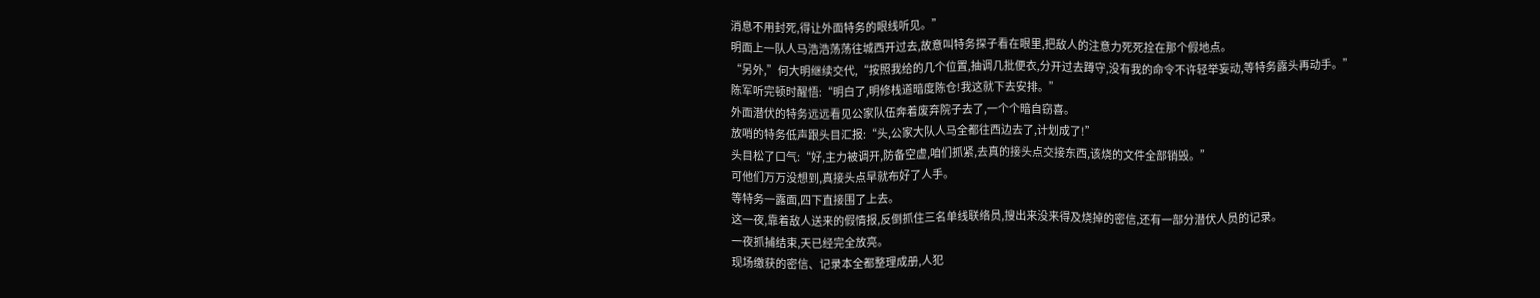消息不用封死,得让外面特务的眼线听见。”
明面上一队人马浩浩荡荡往城西开过去,故意叫特务探子看在眼里,把敌人的注意力死死拴在那个假地点。
“另外,”何大明继续交代,“按照我给的几个位置,抽调几批便衣,分开过去蹲守,没有我的命令不许轻举妄动,等特务露头再动手。”
陈军听完顿时醒悟:“明白了,明修栈道暗度陈仓!我这就下去安排。”
外面潜伏的特务远远看见公家队伍奔着废弃院子去了,一个个暗自窃喜。
放哨的特务低声跟头目汇报:“头,公家大队人马全都往西边去了,计划成了!”
头目松了口气:“好,主力被调开,防备空虚,咱们抓紧,去真的接头点交接东西,该烧的文件全部销毁。”
可他们万万没想到,真接头点早就布好了人手。
等特务一露面,四下直接围了上去。
这一夜,靠着敌人送来的假情报,反倒抓住三名单线联络员,搜出来没来得及烧掉的密信,还有一部分潜伏人员的记录。
一夜抓捕结束,天已经完全放亮。
现场缴获的密信、记录本全都整理成册,人犯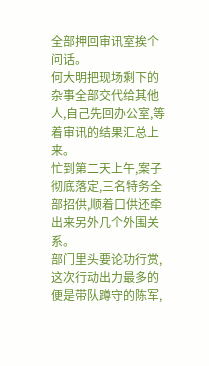全部押回审讯室挨个问话。
何大明把现场剩下的杂事全部交代给其他人,自己先回办公室,等着审讯的结果汇总上来。
忙到第二天上午,案子彻底落定,三名特务全部招供,顺着口供还牵出来另外几个外围关系。
部门里头要论功行赏,这次行动出力最多的便是带队蹲守的陈军,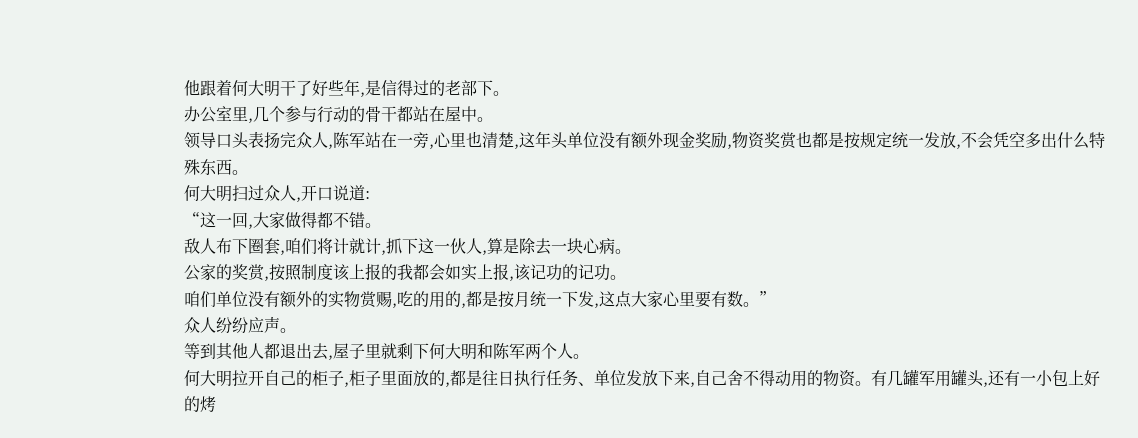他跟着何大明干了好些年,是信得过的老部下。
办公室里,几个参与行动的骨干都站在屋中。
领导口头表扬完众人,陈军站在一旁,心里也清楚,这年头单位没有额外现金奖励,物资奖赏也都是按规定统一发放,不会凭空多出什么特殊东西。
何大明扫过众人,开口说道:
“这一回,大家做得都不错。
敌人布下圈套,咱们将计就计,抓下这一伙人,算是除去一块心病。
公家的奖赏,按照制度该上报的我都会如实上报,该记功的记功。
咱们单位没有额外的实物赏赐,吃的用的,都是按月统一下发,这点大家心里要有数。”
众人纷纷应声。
等到其他人都退出去,屋子里就剩下何大明和陈军两个人。
何大明拉开自己的柜子,柜子里面放的,都是往日执行任务、单位发放下来,自己舍不得动用的物资。有几罐军用罐头,还有一小包上好的烤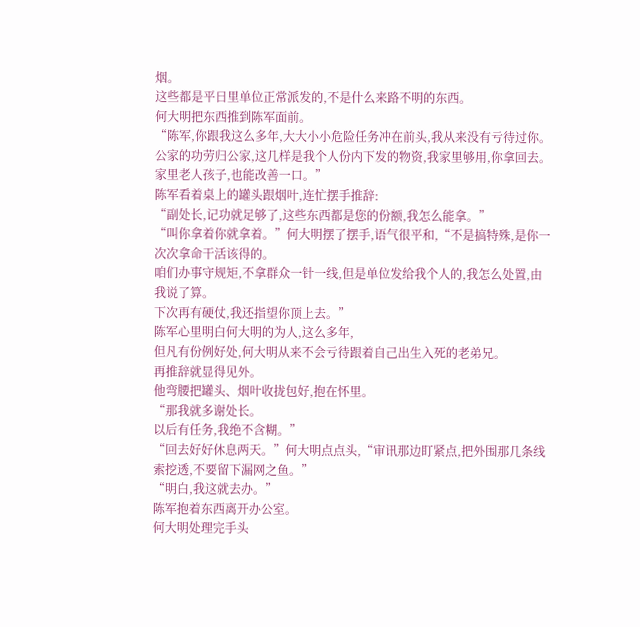烟。
这些都是平日里单位正常派发的,不是什么来路不明的东西。
何大明把东西推到陈军面前。
“陈军,你跟我这么多年,大大小小危险任务冲在前头,我从来没有亏待过你。公家的功劳归公家,这几样是我个人份内下发的物资,我家里够用,你拿回去。家里老人孩子,也能改善一口。”
陈军看着桌上的罐头跟烟叶,连忙摆手推辞:
“副处长,记功就足够了,这些东西都是您的份额,我怎么能拿。”
“叫你拿着你就拿着。”何大明摆了摆手,语气很平和,“不是搞特殊,是你一次次拿命干活该得的。
咱们办事守规矩,不拿群众一针一线,但是单位发给我个人的,我怎么处置,由我说了算。
下次再有硬仗,我还指望你顶上去。”
陈军心里明白何大明的为人,这么多年,
但凡有份例好处,何大明从来不会亏待跟着自己出生入死的老弟兄。
再推辞就显得见外。
他弯腰把罐头、烟叶收拢包好,抱在怀里。
“那我就多谢处长。
以后有任务,我绝不含糊。”
“回去好好休息两天。”何大明点点头,“审讯那边盯紧点,把外围那几条线索挖透,不要留下漏网之鱼。”
“明白,我这就去办。”
陈军抱着东西离开办公室。
何大明处理完手头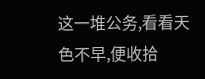这一堆公务,看看天色不早,便收拾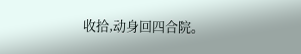收拾,动身回四合院。